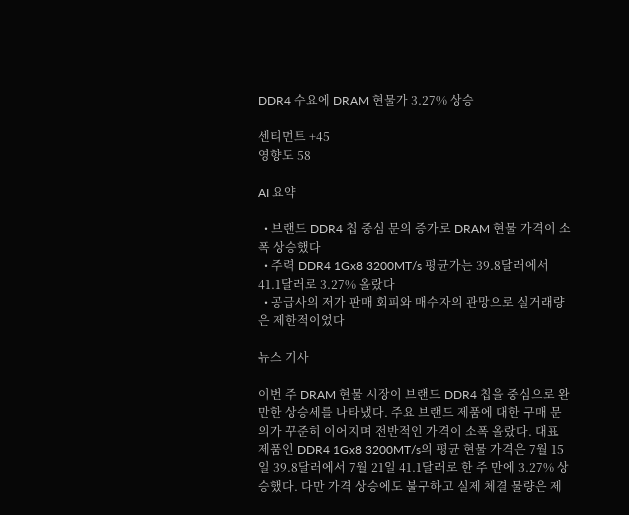DDR4 수요에 DRAM 현물가 3.27% 상승

센티먼트 +45
영향도 58

AI 요약

  • 브랜드 DDR4 칩 중심 문의 증가로 DRAM 현물 가격이 소폭 상승했다
  • 주력 DDR4 1Gx8 3200MT/s 평균가는 39.8달러에서 41.1달러로 3.27% 올랐다
  • 공급사의 저가 판매 회피와 매수자의 관망으로 실거래량은 제한적이었다

뉴스 기사

이번 주 DRAM 현물 시장이 브랜드 DDR4 칩을 중심으로 완만한 상승세를 나타냈다. 주요 브랜드 제품에 대한 구매 문의가 꾸준히 이어지며 전반적인 가격이 소폭 올랐다. 대표 제품인 DDR4 1Gx8 3200MT/s의 평균 현물 가격은 7월 15일 39.8달러에서 7월 21일 41.1달러로 한 주 만에 3.27% 상승했다. 다만 가격 상승에도 불구하고 실제 체결 물량은 제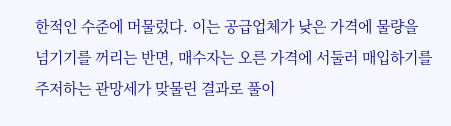한적인 수준에 머물렀다. 이는 공급업체가 낮은 가격에 물량을 넘기기를 꺼리는 반면, 매수자는 오른 가격에 서둘러 매입하기를 주저하는 관망세가 맞물린 결과로 풀이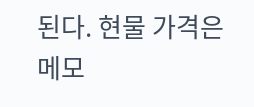된다. 현물 가격은 메모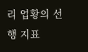리 업황의 선행 지표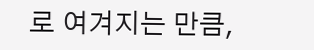로 여겨지는 만큼,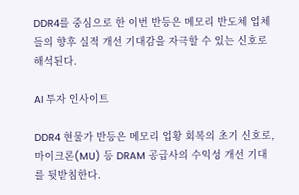DDR4를 중심으로 한 이번 반등은 메모리 반도체 업체들의 향후 실적 개선 기대감을 자극할 수 있는 신호로 해석된다.

AI 투자 인사이트

DDR4 현물가 반등은 메모리 업황 회복의 초기 신호로, 마이크론(MU) 등 DRAM 공급사의 수익성 개선 기대를 뒷받침한다.